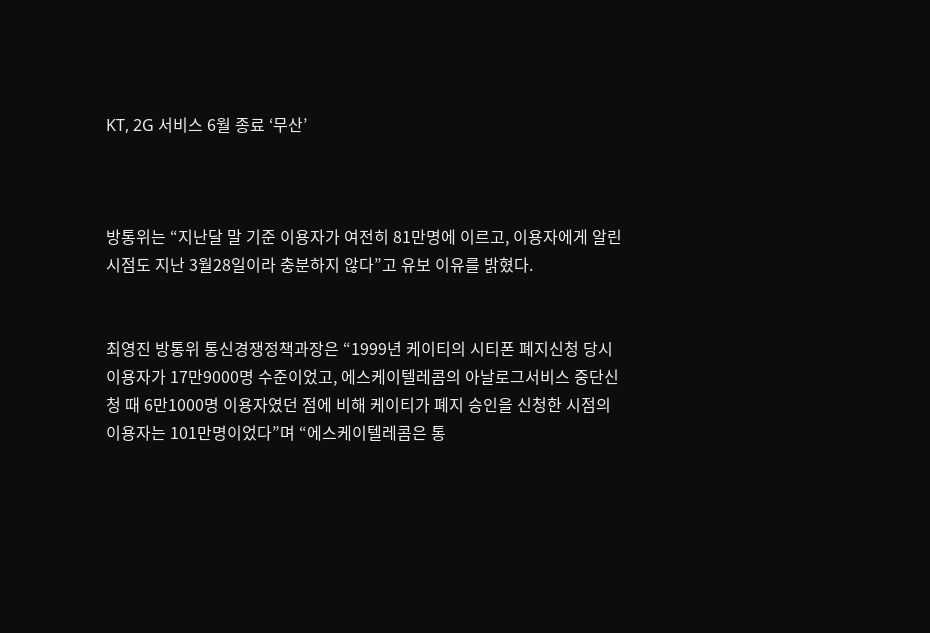KT, 2G 서비스 6월 종료 ‘무산’



방통위는 “지난달 말 기준 이용자가 여전히 81만명에 이르고, 이용자에게 알린 시점도 지난 3월28일이라 충분하지 않다”고 유보 이유를 밝혔다.


최영진 방통위 통신경쟁정책과장은 “1999년 케이티의 시티폰 폐지신청 당시 이용자가 17만9000명 수준이었고, 에스케이텔레콤의 아날로그서비스 중단신청 때 6만1000명 이용자였던 점에 비해 케이티가 폐지 승인을 신청한 시점의 이용자는 101만명이었다”며 “에스케이텔레콤은 통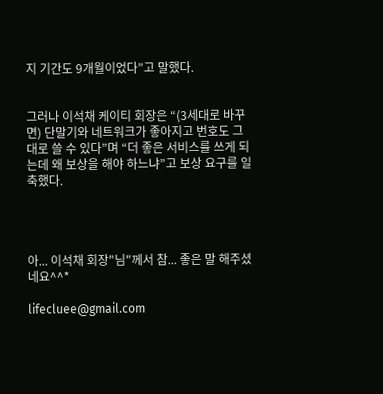지 기간도 9개월이었다”고 말했다.


그러나 이석채 케이티 회장은 “(3세대로 바꾸면) 단말기와 네트워크가 좋아지고 번호도 그대로 쓸 수 있다”며 “더 좋은 서비스를 쓰게 되는데 왜 보상을 해야 하느냐”고 보상 요구를 일축했다.




아... 이석채 회장"님"께서 참... 좋은 말 해주셨네요^^*

lifecluee@gmail.com